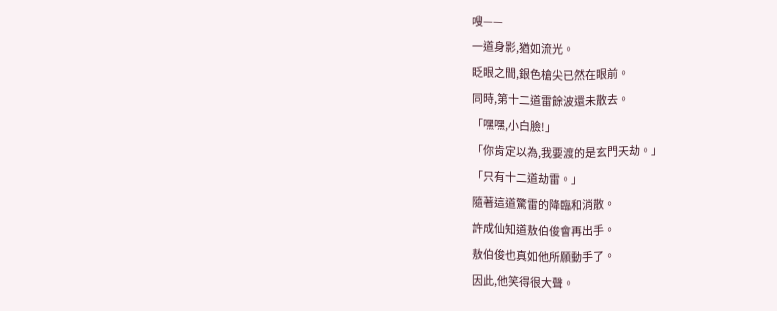嗖——
一道身影,猶如流光。
眨眼之間,銀色槍尖已然在眼前。
同時,第十二道雷餘波還未散去。
「嘿嘿,小白臉!」
「你肯定以為,我要渡的是玄門天劫。」
「只有十二道劫雷。」
隨著這道驚雷的降臨和消散。
許成仙知道敖伯俊會再出手。
敖伯俊也真如他所願動手了。
因此,他笑得很大聲。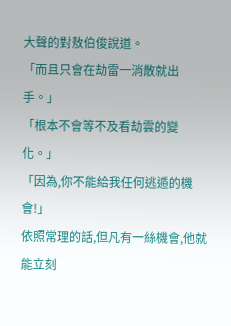大聲的對敖伯俊說道。
「而且只會在劫雷一消散就出手。」
「根本不會等不及看劫雲的變化。」
「因為,你不能給我任何逃遁的機會!」
依照常理的話,但凡有一絲機會,他就能立刻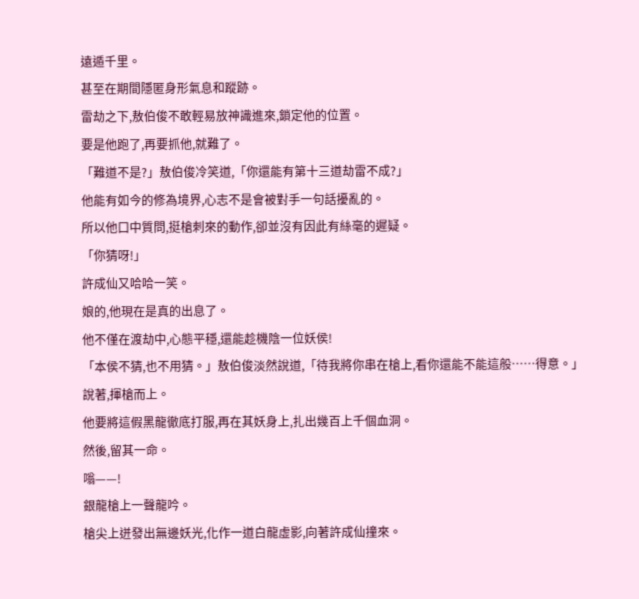遠遁千里。
甚至在期間隱匿身形氣息和蹤跡。
雷劫之下,敖伯俊不敢輕易放神識進來,鎖定他的位置。
要是他跑了,再要抓他,就難了。
「難道不是?」敖伯俊冷笑道,「你還能有第十三道劫雷不成?」
他能有如今的修為境界,心志不是會被對手一句話擾亂的。
所以他口中質問,挺槍刺來的動作,卻並沒有因此有絲毫的遲疑。
「你猜呀!」
許成仙又哈哈一笑。
娘的,他現在是真的出息了。
他不僅在渡劫中,心態平穩,還能趁機陰一位妖侯!
「本侯不猜,也不用猜。」敖伯俊淡然說道,「待我將你串在槍上,看你還能不能這般……得意。」
說著,揮槍而上。
他要將這假黑龍徹底打服,再在其妖身上,扎出幾百上千個血洞。
然後,留其一命。
嗡——!
銀龍槍上一聲龍吟。
槍尖上迸發出無邊妖光,化作一道白龍虛影,向著許成仙撞來。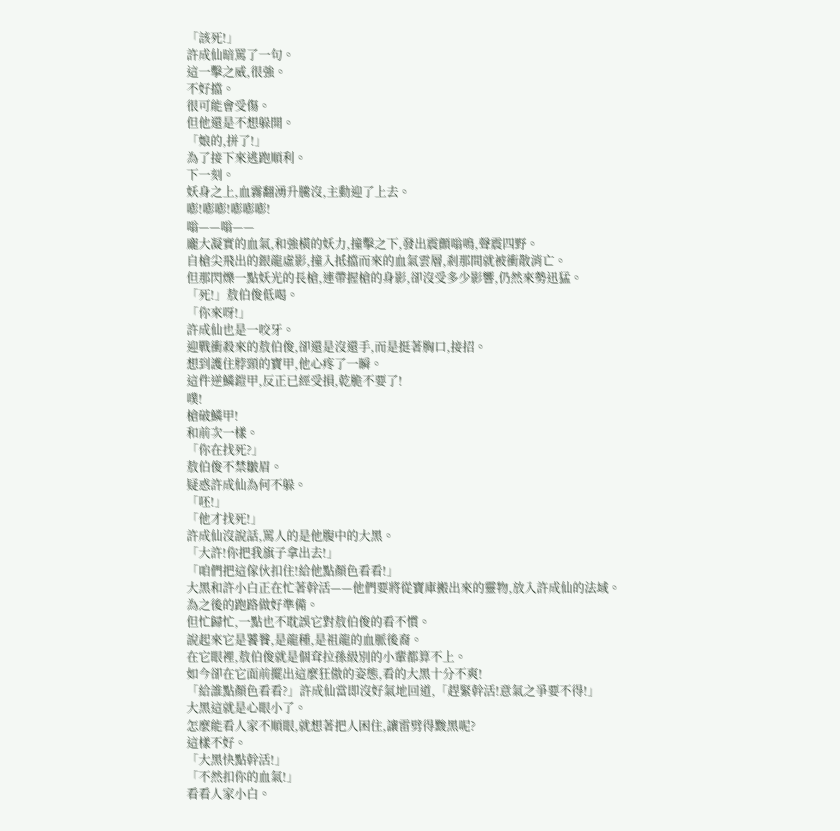「該死!」
許成仙暗罵了一句。
這一擊之威,很強。
不好擋。
很可能會受傷。
但他還是不想躲開。
「娘的,拼了!」
為了接下來逃跑順利。
下一刻。
妖身之上,血霧翻湧升騰沒,主動迎了上去。
嘭!嘭嘭!嘭嘭嘭!
嗡——嗡——
龐大凝實的血氣,和強橫的妖力,撞擊之下,發出震顫嗡鳴,聲震四野。
自槍尖飛出的銀龍虛影,撞入抵擋而來的血氣雲層,剎那間就被衝散消亡。
但那閃爍一點妖光的長槍,連帶握槍的身影,卻沒受多少影響,仍然來勢迅猛。
「死!」敖伯俊低喝。
「你來呀!」
許成仙也是一咬牙。
迎戰衝殺來的敖伯俊,卻還是沒還手,而是挺著胸口,接招。
想到護住脖頸的寶甲,他心疼了一瞬。
這件逆鱗鎧甲,反正已經受損,乾脆不要了!
噗!
槍破鱗甲!
和前次一樣。
「你在找死?」
敖伯俊不禁皺眉。
疑惑許成仙為何不躲。
「呸!」
「他才找死!」
許成仙沒說話,罵人的是他腹中的大黑。
「大許!你把我旗子拿出去!」
「咱們把這傢伙扣住!給他點顏色看看!」
大黑和許小白正在忙著幹活——他們要將從寶庫搬出來的靈物,放入許成仙的法域。
為之後的跑路做好準備。
但忙歸忙,一點也不耽誤它對敖伯俊的看不慣。
說起來它是饕餮,是龍種,是祖龍的血脈後裔。
在它眼裡,敖伯俊就是個耷拉孫級別的小輩都算不上。
如今卻在它面前擺出這麼狂傲的姿態,看的大黑十分不爽!
「給誰點顏色看看?」許成仙當即沒好氣地回道,「趕緊幹活!意氣之爭要不得!」
大黑這就是心眼小了。
怎麼能看人家不順眼,就想著把人困住,讓雷劈得黢黑呢?
這樣不好。
「大黑快點幹活!」
「不然扣你的血氣!」
看看人家小白。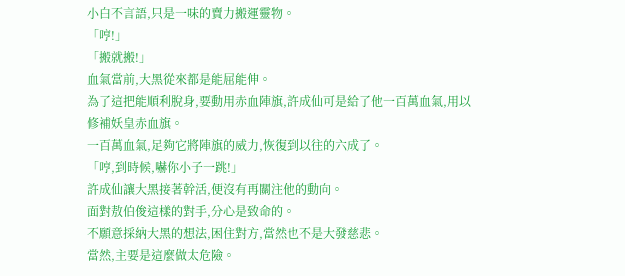小白不言語,只是一味的賣力搬運靈物。
「哼!」
「搬就搬!」
血氣當前,大黑從來都是能屈能伸。
為了這把能順利脫身,要動用赤血陣旗,許成仙可是給了他一百萬血氣,用以修補妖皇赤血旗。
一百萬血氣,足夠它將陣旗的威力,恢復到以往的六成了。
「哼,到時候,嚇你小子一跳!」
許成仙讓大黑接著幹活,便沒有再關注他的動向。
面對敖伯俊這樣的對手,分心是致命的。
不願意採納大黑的想法,困住對方,當然也不是大發慈悲。
當然,主要是這麼做太危險。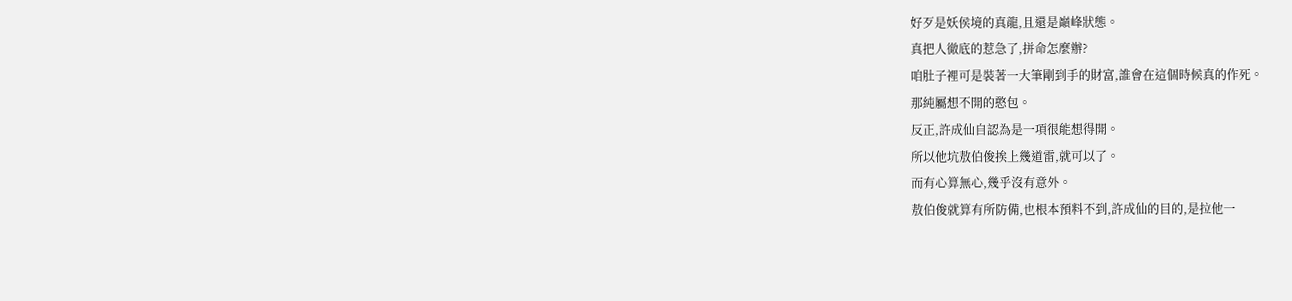好歹是妖侯境的真龍,且還是巔峰狀態。
真把人徹底的惹急了,拼命怎麼辦?
咱肚子裡可是裝著一大筆剛到手的財富,誰會在這個時候真的作死。
那純屬想不開的憨包。
反正,許成仙自認為是一項很能想得開。
所以他坑敖伯俊挨上幾道雷,就可以了。
而有心算無心,幾乎沒有意外。
敖伯俊就算有所防備,也根本預料不到,許成仙的目的,是拉他一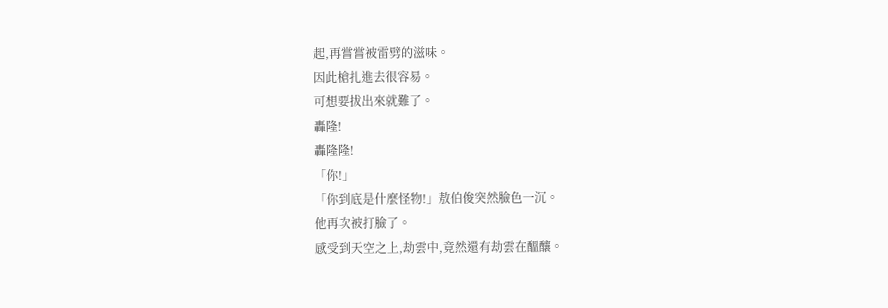起,再嘗嘗被雷劈的滋味。
因此槍扎進去很容易。
可想要拔出來就難了。
轟隆!
轟隆隆!
「你!」
「你到底是什麼怪物!」敖伯俊突然臉色一沉。
他再次被打臉了。
感受到天空之上,劫雲中,竟然還有劫雲在醞釀。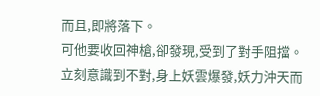而且,即將落下。
可他要收回神槍,卻發現,受到了對手阻擋。
立刻意識到不對,身上妖雲爆發,妖力沖天而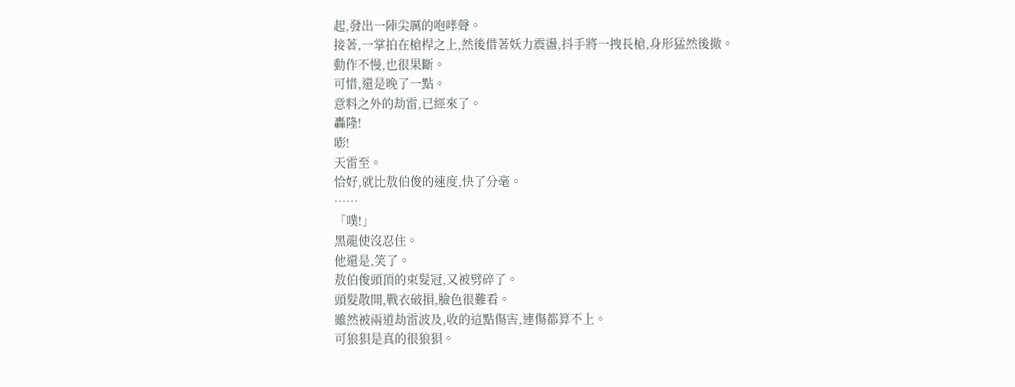起,發出一陣尖厲的咆哮聲。
接著,一掌拍在槍桿之上,然後借著妖力震盪,抖手將一拽長槍,身形猛然後撤。
動作不慢,也很果斷。
可惜,還是晚了一點。
意料之外的劫雷,已經來了。
轟隆!
嘭!
天雷至。
恰好,就比敖伯俊的速度,快了分毫。
……
「噗!」
黑龍使沒忍住。
他還是,笑了。
敖伯俊頭頂的束髮冠,又被劈碎了。
頭髮散開,戰衣破損,臉色很難看。
雖然被兩道劫雷波及,收的這點傷害,連傷都算不上。
可狼狽是真的很狼狽。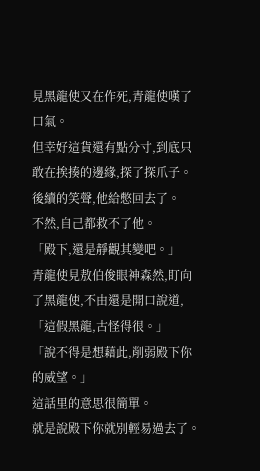見黑龍使又在作死,青龍使嘆了口氣。
但幸好這貨還有點分寸,到底只敢在挨揍的邊緣,探了探爪子。
後續的笑聲,他給憋回去了。
不然,自己都救不了他。
「殿下,還是靜觀其變吧。」
青龍使見敖伯俊眼神森然,盯向了黑龍使,不由還是開口說道,「這假黑龍,古怪得很。」
「說不得是想藉此,削弱殿下你的威望。」
這話里的意思很簡單。
就是說殿下你就別輕易過去了。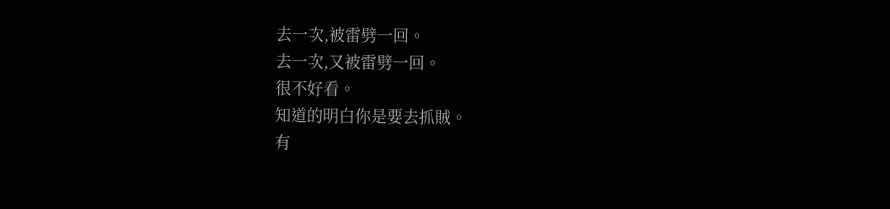去一次,被雷劈一回。
去一次,又被雷劈一回。
很不好看。
知道的明白你是要去抓賊。
有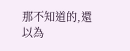那不知道的,還以為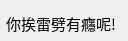你挨雷劈有癮呢!